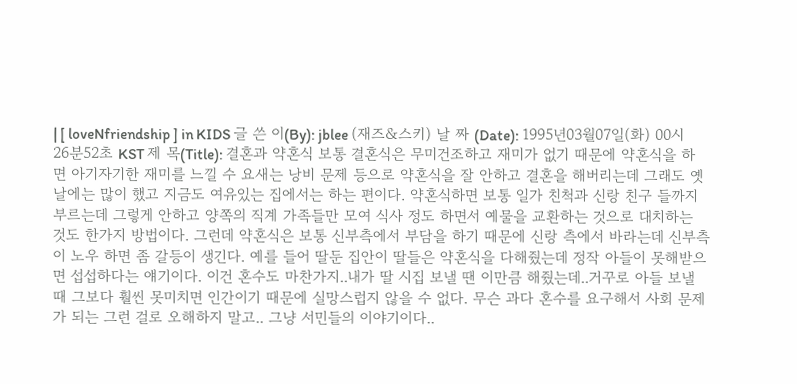| [ loveNfriendship ] in KIDS 글 쓴 이(By): jblee (재즈&스키) 날 짜 (Date): 1995년03월07일(화) 00시26분52초 KST 제 목(Title): 결혼과 약혼식 보통 결혼식은 무미건조하고 재미가 없기 때문에 약혼식을 하면 아기자기한 재미를 느낄 수 요새는 낭비 문제 등으로 약혼식을 잘 안하고 결혼을 해버리는데 그래도 옛날에는 많이 했고 지금도 여유있는 집에서는 하는 편이다. 약혼식하면 보통 일가 친척과 신랑 친구 들까지 부르는데 그렇게 안하고 양쪽의 직계 가족들만 모여 식사 정도 하면서 예물을 교환하는 것으로 대치하는 것도 한가지 방법이다. 그런데 약혼식은 보통 신부측에서 부담을 하기 때문에 신랑 측에서 바라는데 신부측이 노우 하면 좀 갈등이 생긴다. 예를 들어 딸둔 집안이 딸들은 약혼식을 다해줬는데 정작 아들이 못해받으면 섭섭하다는 얘기이다. 이건 혼수도 마찬가지..내가 딸 시집 보낼 땐 이만큼 해줬는데..거꾸로 아들 보낼 때 그보다 훨씬 못미치면 인간이기 때문에 실망스럽지 않을 수 없다. 무슨 과다 혼수를 요구해서 사회 문제가 되는 그런 걸로 오해하지 말고.. 그냥 서민들의 이야기이다..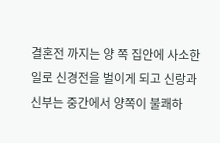결혼전 까지는 양 쪽 집안에 사소한 일로 신경전을 벌이게 되고 신랑과 신부는 중간에서 양쪽이 불쾌하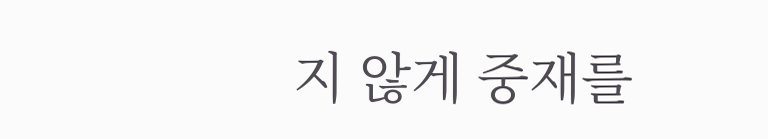지 않게 중재를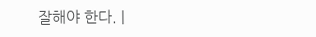잘해야 한다. |